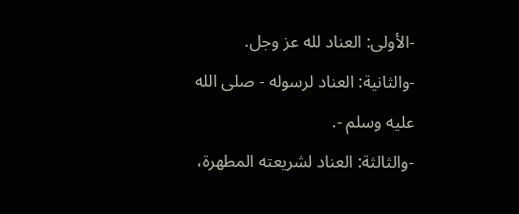-الأولى: العناد لله عز وجل.
-والثانية: العناد لرسوله - صلى الله عليه وسلم -.
-والثالثة: العناد لشريعته المطهرة،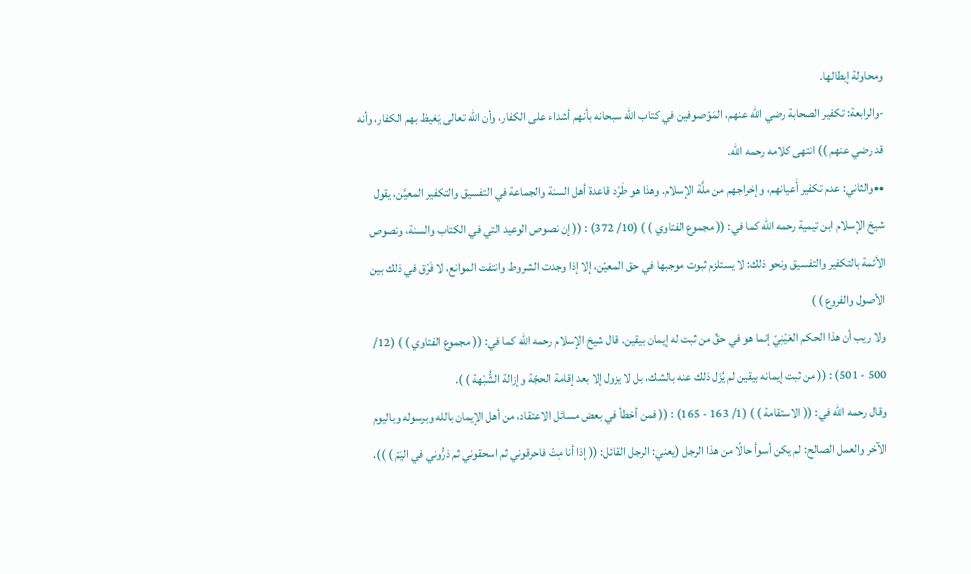ومحاولة إبطالها.
-والرابعة: تكفير الصحابة رضي الله عنهم، المَوْصوفين في كتاب الله سبحانه بأنهم أشداء على الكفار، وأن الله تعالى يَغيظ بهم الكفار، وأنه قد رضي عنهم )) انتهى كلامه رحمه الله.
••والثاني: عدم تكفير أَعيانهم، وإخراجهم من ملَّة الإسلام. وهذا هو طَرْد قاعدة أهل السنة والجماعة في التفسيق والتكفير المعيَّن، يقول شيخ الإسلام ابن تيمية رحمه الله كما في: (( مجموع الفتاوي ) ) (10/ 372) : (( إن نصوص الوعيد التي في الكتاب والسنة، ونصوص الأئمة بالتكفير والتفسيق ونحو ذلك: لا يستلزم ثبوت موجبها في حق المعيّن، إلا إذا وجدت الشروط وانتفت الموانع، لا فَرْق في ذلك بين الأصول والفروع ) )
ولا ريب أن هذا الحكم العَيْنِيّ إنما هو في حقِّ من ثبت له إيمان بيقين. قال شيخ الإسلام رحمه الله كما في: (( مجموع الفتاوي ) ) (12/ 500 - 501) : (( من ثبت إيمانه بيقين لم يُزَل ذلك عنه بالشك، بل لا يزول إلا بعد إقامة الحجّة وإزالة الشُّبْهة ) ).
وقال رحمه الله في: (( الاستقامة ) ) (1/ 163 - 165) : (( فمن أخطأ في بعض مسائل الاعتقاد، من أهل الإيمان بالله وبرسوله وباليوم الآخر والعمل الصالح: لم يكن أسوأ حالًا من هذا الرجل (يعني: الرجل القائل: (( إذا أنا مِتّ فاحرقوني ثم اسحقوني ثم ذرُّوني في اليَمّ ) ))،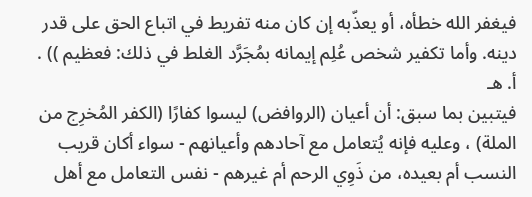فيغفر الله خطأه، أو يعذّبه إن كان منه تفريط في اتباع الحق على قدر دينه. وأما تكفير شخص عُلِم إيمانه بمُجَرَّد الغلط في ذلك: فعظيم )) . أ. هـ
فيتبين بما سبق: أن أعيان (الروافض) ليسوا كفارًا (الكفر المُخرِج من الملة) ، وعليه فإنه يُتعامل مع آحادهم وأعيانهم - سواء أكان قريب النسب أم بعيده، من ذَوِي الرحم أم غيرهم - نفس التعامل مع أهل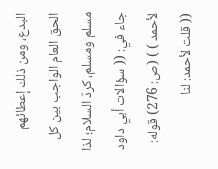البدع، ومن ذلك إعطائهم الحق العام الواجب بين كل مسلم ومسلم، كردّ السلام؛ لذا جاء في: (( سؤالات أبي داود لأحمد ) ) (ص: 276) قوله: (( قلت لأحمد: لنا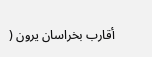أقارب بخراسان يرون (